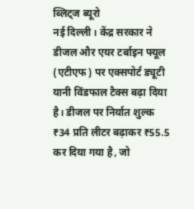ब्लिट्ज ब्यूरो
नई दिल्ली। केंद्र सरकार ने डीजल और एयर टर्बाइन फ्यूल (एटीएफ) पर एक्सपोर्ट ड्यूटी यानी विंडफाल टैक्स बढ़ा दिया है। डीजल पर निर्यात शुल्क ₹34 प्रति लीटर बढ़ाकर ₹55.5 कर दिया गया है, जो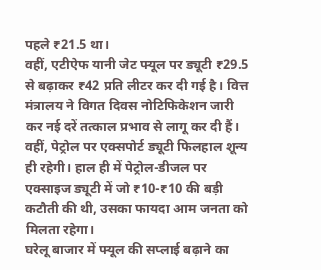पहले ₹21.5 था।
वहीं, एटीऐफ यानी जेट फ्यूल पर ड्यूटी ₹29.5 से बढ़ाकर ₹42 प्रति लीटर कर दी गई है। वित्त मंत्रालय ने विगत दिवस नोटिफिकेशन जारी कर नई दरें तत्काल प्रभाव से लागू कर दी हैं।
वहीं, पेट्रोल पर एक्सपोर्ट ड्यूटी फिलहाल शून्य ही रहेगी। हाल ही में पेट्रोल-डीजल पर एक्साइज ड्यूटी में जो ₹10-₹10 की बड़ी कटौती की थी, उसका फायदा आम जनता को मिलता रहेगा।
घरेलू बाजार में फ्यूल की सप्लाई बढ़ाने का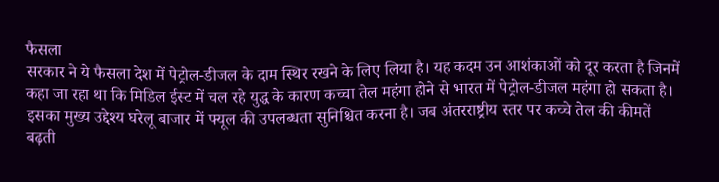फैसला
सरकार ने ये फैसला देश में पेट्रोल-डीजल के दाम स्थिर रखने के लिए लिया है। यह कदम उन आशंकाओं को दूर करता है जिनमें कहा जा रहा था कि मिडिल ईस्ट में चल रहे युद्ध के कारण कच्चा तेल महंगा होने से भारत में पेट्रोल-डीजल महंगा हो सकता है।
इसका मुख्य उद्देश्य घरेलू बाजार में फ्यूल की उपलब्धता सुनिश्चित करना है। जब अंतरराष्ट्रीय स्तर पर कच्चे तेल की कीमतें बढ़ती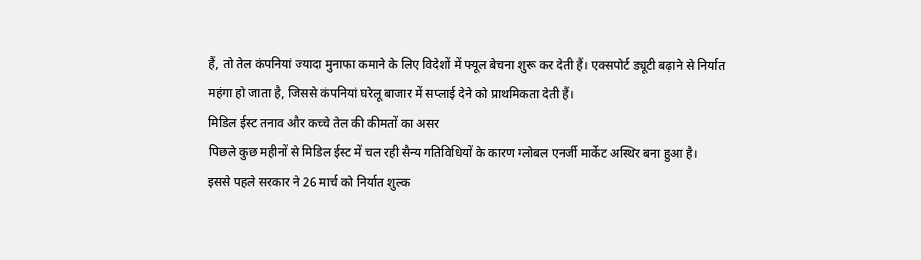हैं, तो तेल कंपनियां ज्यादा मुनाफा कमाने के लिए विदेशों में फ्यूल बेचना शुरू कर देती हैं। एक्सपोर्ट ड्यूटी बढ़ाने से निर्यात महंगा हो जाता है, जिससे कंपनियां घरेलू बाजार में सप्लाई देने को प्राथमिकता देती हैं।
मिडिल ईस्ट तनाव और कच्चे तेल की कीमतों का असर
पिछले कुछ महीनों से मिडिल ईस्ट में चल रही सैन्य गतिविधियों के कारण ग्लोबल एनर्जी मार्केट अस्थिर बना हुआ है।
इससे पहले सरकार ने 26 मार्च को निर्यात शुल्क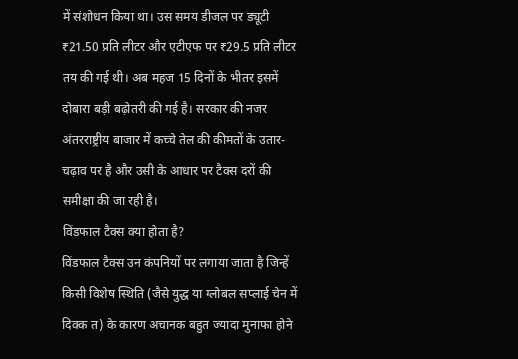में संशोधन किया था। उस समय डीजल पर ड्यूटी ₹21.50 प्रति लीटर और एटीएफ पर ₹29.5 प्रति लीटर तय की गई थी। अब महज 15 दिनों के भीतर इसमें दोबारा बड़ी बढ़ोतरी की गई है। सरकार की नजर अंतरराष्ट्रीय बाजार में कच्चे तेल की कीमतों के उतार-चढ़ाव पर है और उसी के आधार पर टैक्स दरों की समीक्षा की जा रही है।
विंडफाल टैक्स क्या होता है?
विंडफाल टैक्स उन कंपनियों पर लगाया जाता है जिन्हें किसी विशेष स्थिति (जैसे युद्ध या ग्लोबल सप्लाई चेन में दिक्क त) के कारण अचानक बहुत ज्यादा मुनाफा होने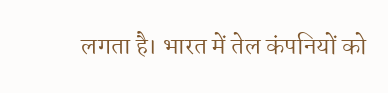लगता है। भारत में तेल कंपनियों को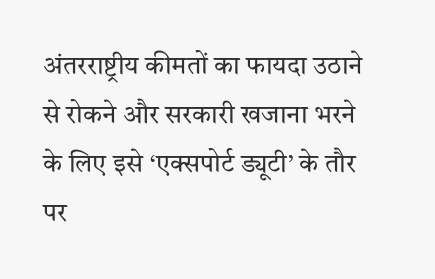अंतरराष्ट्रीय कीमतों का फायदा उठाने से रोकने और सरकारी खजाना भरने के लिए इसे ‘एक्सपोर्ट ड्यूटी’ के तौर पर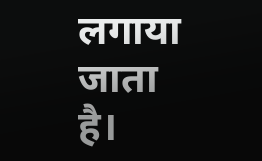लगाया जाता है।